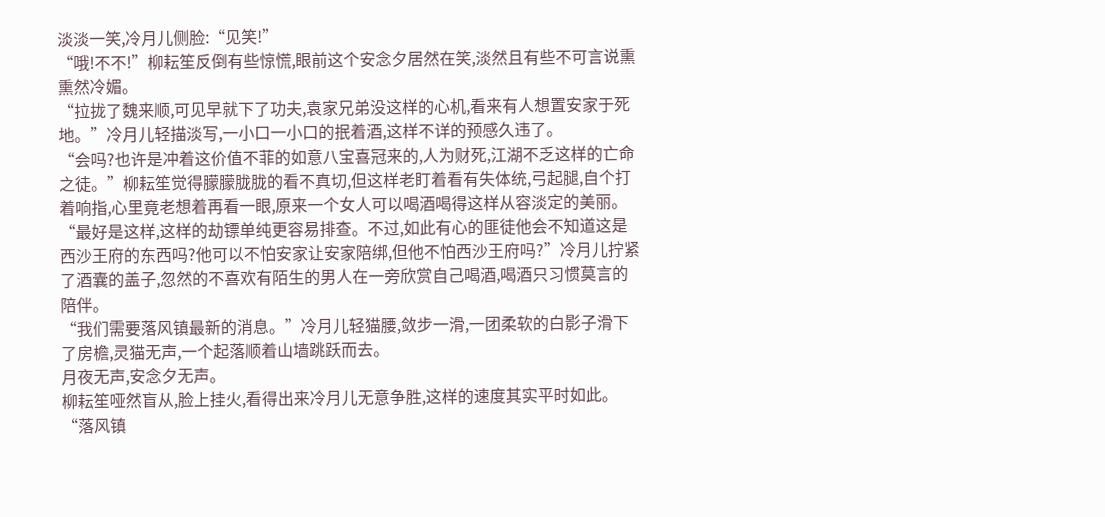淡淡一笑,冷月儿侧脸:“见笑!”
“哦!不不!”柳耘笙反倒有些惊慌,眼前这个安念夕居然在笑,淡然且有些不可言说熏熏然冷媚。
“拉拢了魏来顺,可见早就下了功夫,袁家兄弟没这样的心机,看来有人想置安家于死地。”冷月儿轻描淡写,一小口一小口的抿着酒,这样不详的预感久违了。
“会吗?也许是冲着这价值不菲的如意八宝喜冠来的,人为财死,江湖不乏这样的亡命之徒。”柳耘笙觉得朦朦胧胧的看不真切,但这样老盯着看有失体统,弓起腿,自个打着响指,心里竟老想着再看一眼,原来一个女人可以喝酒喝得这样从容淡定的美丽。
“最好是这样,这样的劫镖单纯更容易排查。不过,如此有心的匪徒他会不知道这是西沙王府的东西吗?他可以不怕安家让安家陪绑,但他不怕西沙王府吗?”冷月儿拧紧了酒囊的盖子,忽然的不喜欢有陌生的男人在一旁欣赏自己喝酒,喝酒只习惯莫言的陪伴。
“我们需要落风镇最新的消息。”冷月儿轻猫腰,敛步一滑,一团柔软的白影子滑下了房檐,灵猫无声,一个起落顺着山墙跳跃而去。
月夜无声,安念夕无声。
柳耘笙哑然盲从,脸上挂火,看得出来冷月儿无意争胜,这样的速度其实平时如此。
“落风镇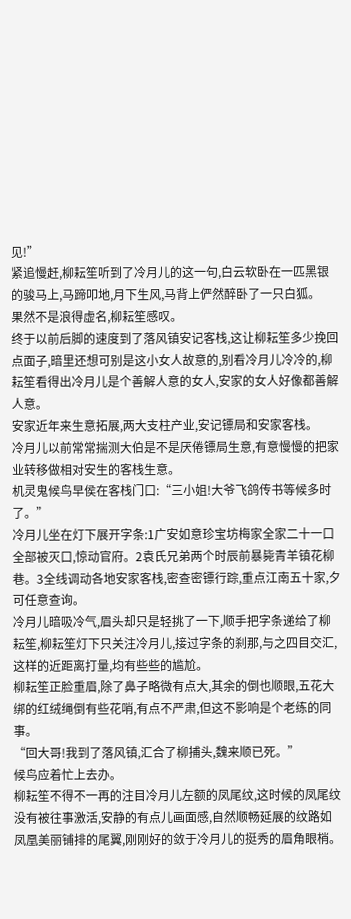见!”
紧追慢赶,柳耘笙听到了冷月儿的这一句,白云软卧在一匹黑银的骏马上,马蹄叩地,月下生风,马背上俨然醉卧了一只白狐。
果然不是浪得虚名,柳耘笙感叹。
终于以前后脚的速度到了落风镇安记客栈,这让柳耘笙多少挽回点面子,暗里还想可别是这小女人故意的,别看冷月儿冷冷的,柳耘笙看得出冷月儿是个善解人意的女人,安家的女人好像都善解人意。
安家近年来生意拓展,两大支柱产业,安记镖局和安家客栈。
冷月儿以前常常揣测大伯是不是厌倦镖局生意,有意慢慢的把家业转移做相对安生的客栈生意。
机灵鬼候鸟早侯在客栈门口:“三小姐!大爷飞鸽传书等候多时了。”
冷月儿坐在灯下展开字条:1广安如意珍宝坊梅家全家二十一口全部被灭口,惊动官府。2袁氏兄弟两个时辰前暴毙青羊镇花柳巷。3全线调动各地安家客栈,密查密镖行踪,重点江南五十家,夕可任意查询。
冷月儿暗吸冷气,眉头却只是轻挑了一下,顺手把字条递给了柳耘笙,柳耘笙灯下只关注冷月儿,接过字条的刹那,与之四目交汇,这样的近距离打量,均有些些的尴尬。
柳耘笙正脸重眉,除了鼻子略微有点大,其余的倒也顺眼,五花大绑的红绒绳倒有些花哨,有点不严肃,但这不影响是个老练的同事。
“回大哥!我到了落风镇,汇合了柳捕头,魏来顺已死。”
候鸟应着忙上去办。
柳耘笙不得不一再的注目冷月儿左额的凤尾纹,这时候的凤尾纹没有被往事激活,安静的有点儿画面感,自然顺畅延展的纹路如凤凰美丽铺排的尾翼,刚刚好的敛于冷月儿的挺秀的眉角眼梢。